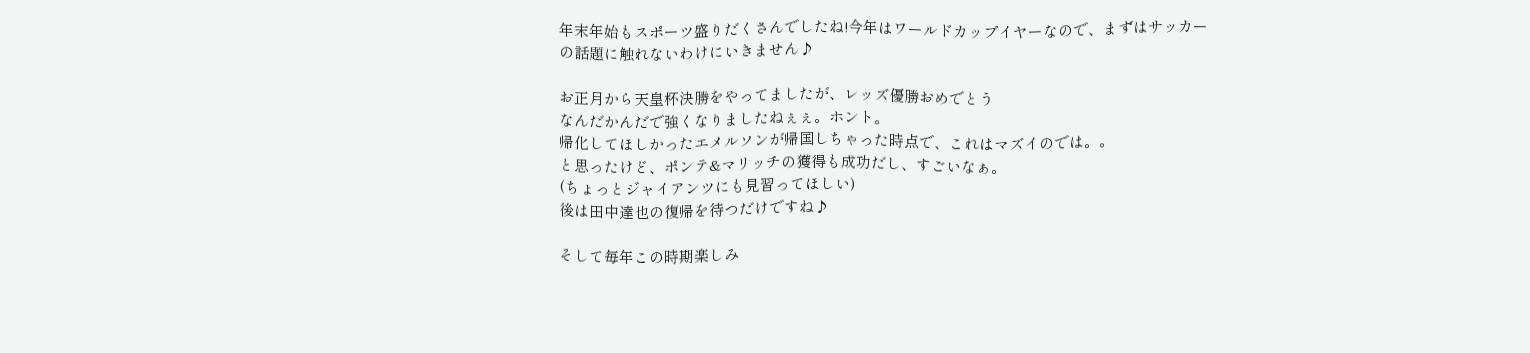年末年始もスポーツ盛りだくさんでしたね!今年はワールドカップイヤーなので、まずはサッカーの話題に触れないわけにいきません♪

お正月から天皇杯決勝をやってましたが、レッズ優勝おめでとう
なんだかんだで強くなりましたねぇぇ。ホント。
帰化してほしかったエメルソンが帰国しちゃった時点で、これはマズイのでは。。
と思ったけど、ポンテ&マリッチの獲得も成功だし、すごいなぁ。
(ちょっとジャイアンツにも見習ってほしい)
後は田中達也の復帰を待つだけですね♪

そして毎年この時期楽しみ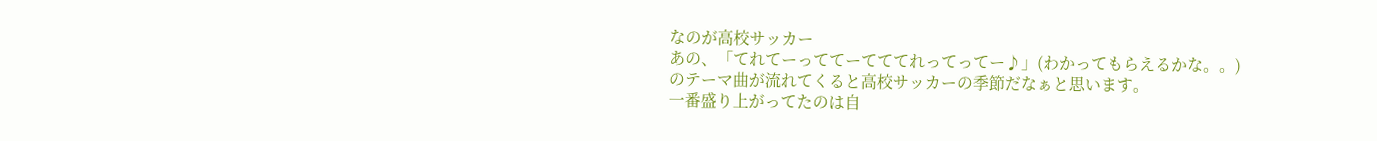なのが高校サッカー
あの、「てれてーっててーてててれってってー♪」(わかってもらえるかな。。)
のテーマ曲が流れてくると高校サッカーの季節だなぁと思います。
一番盛り上がってたのは自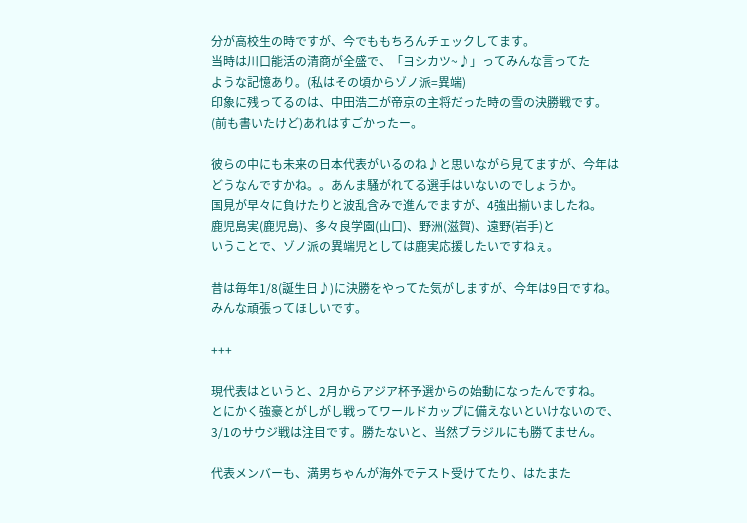分が高校生の時ですが、今でももちろんチェックしてます。
当時は川口能活の清商が全盛で、「ヨシカツ~♪」ってみんな言ってた
ような記憶あり。(私はその頃からゾノ派=異端)
印象に残ってるのは、中田浩二が帝京の主将だった時の雪の決勝戦です。
(前も書いたけど)あれはすごかったー。

彼らの中にも未来の日本代表がいるのね♪と思いながら見てますが、今年は
どうなんですかね。。あんま騒がれてる選手はいないのでしょうか。
国見が早々に負けたりと波乱含みで進んでますが、4強出揃いましたね。
鹿児島実(鹿児島)、多々良学園(山口)、野洲(滋賀)、遠野(岩手)と
いうことで、ゾノ派の異端児としては鹿実応援したいですねぇ。

昔は毎年1/8(誕生日♪)に決勝をやってた気がしますが、今年は9日ですね。
みんな頑張ってほしいです。

+++

現代表はというと、2月からアジア杯予選からの始動になったんですね。
とにかく強豪とがしがし戦ってワールドカップに備えないといけないので、
3/1のサウジ戦は注目です。勝たないと、当然ブラジルにも勝てません。

代表メンバーも、満男ちゃんが海外でテスト受けてたり、はたまた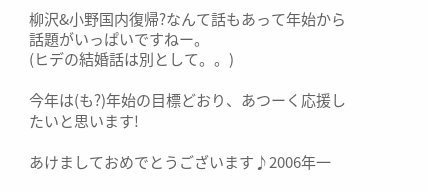柳沢&小野国内復帰?なんて話もあって年始から話題がいっぱいですねー。
(ヒデの結婚話は別として。。)

今年は(も?)年始の目標どおり、あつーく応援したいと思います!

あけましておめでとうございます♪2006年一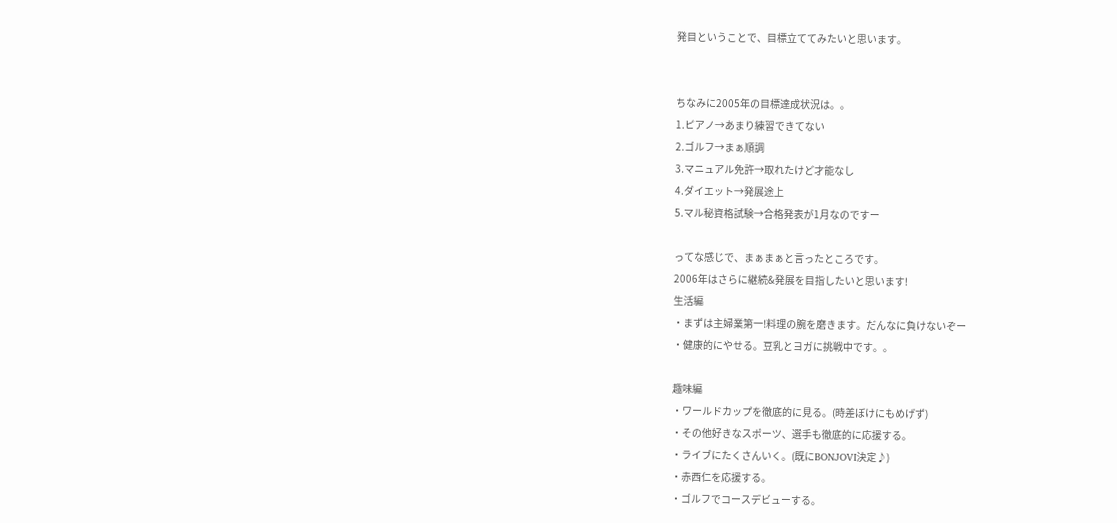発目ということで、目標立ててみたいと思います。


ちなみに2005年の目標達成状況は。。
1.ピアノ→あまり練習できてない
2.ゴルフ→まぁ順調
3.マニュアル免許→取れたけど才能なし
4.ダイエット→発展途上
5.マル秘資格試験→合格発表が1月なのですー

ってな感じで、まぁまぁと言ったところです。
2006年はさらに継続&発展を目指したいと思います!
生活編
・まずは主婦業第一!料理の腕を磨きます。だんなに負けないぞー
・健康的にやせる。豆乳とヨガに挑戦中です。。

趣味編
・ワールドカップを徹底的に見る。(時差ぼけにもめげず)
・その他好きなスポーツ、選手も徹底的に応援する。
・ライブにたくさんいく。(既にBONJOVI決定♪)
・赤西仁を応援する。
・ゴルフでコースデビューする。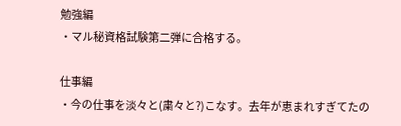勉強編
・マル秘資格試験第二弾に合格する。

仕事編
・今の仕事を淡々と(粛々と?)こなす。去年が恵まれすぎてたの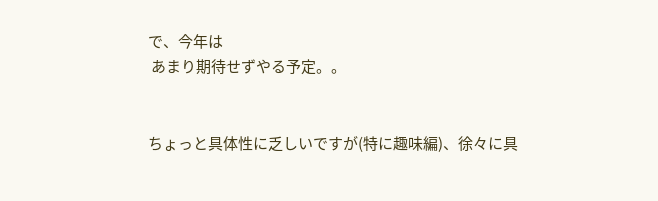で、今年は
 あまり期待せずやる予定。。


ちょっと具体性に乏しいですが(特に趣味編)、徐々に具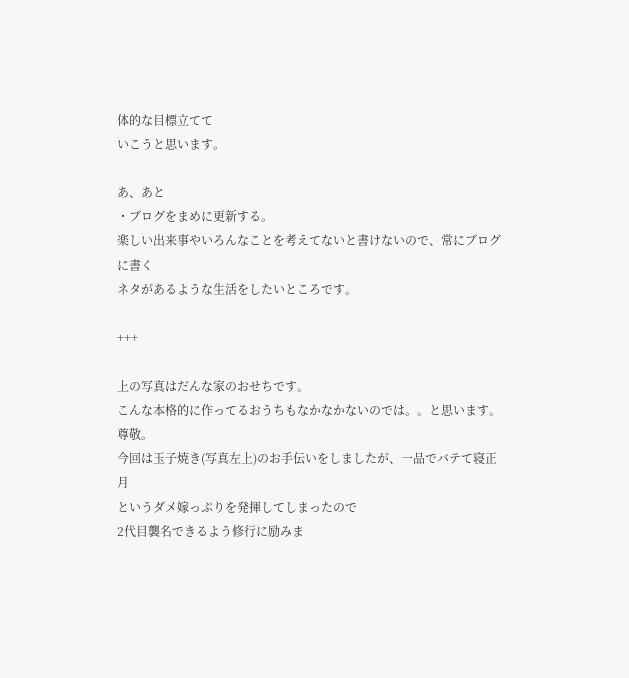体的な目標立てて
いこうと思います。

あ、あと
・ブログをまめに更新する。
楽しい出来事やいろんなことを考えてないと書けないので、常にブログに書く
ネタがあるような生活をしたいところです。

+++

上の写真はだんな家のおせちです。
こんな本格的に作ってるおうちもなかなかないのでは。。と思います。尊敬。
今回は玉子焼き(写真左上)のお手伝いをしましたが、一品でバテて寝正月
というダメ嫁っぷりを発揮してしまったので
2代目襲名できるよう修行に励みま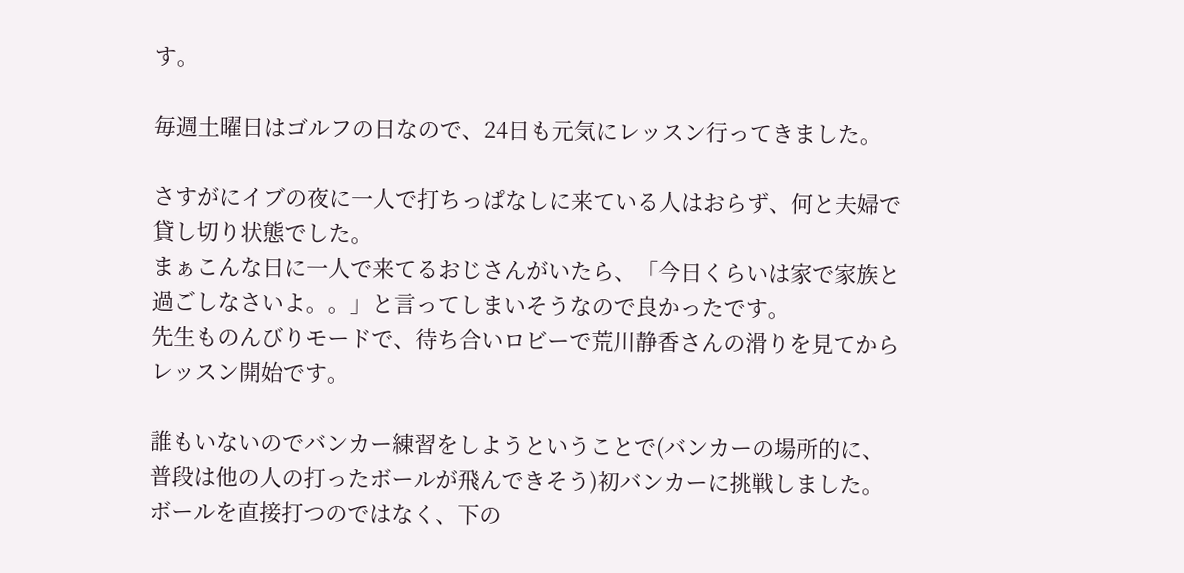す。

毎週土曜日はゴルフの日なので、24日も元気にレッスン行ってきました。

さすがにイブの夜に一人で打ちっぱなしに来ている人はおらず、何と夫婦で
貸し切り状態でした。
まぁこんな日に一人で来てるおじさんがいたら、「今日くらいは家で家族と
過ごしなさいよ。。」と言ってしまいそうなので良かったです。
先生ものんびりモードで、待ち合いロビーで荒川静香さんの滑りを見てから
レッスン開始です。

誰もいないのでバンカー練習をしようということで(バンカーの場所的に、
普段は他の人の打ったボールが飛んできそう)初バンカーに挑戦しました。
ボールを直接打つのではなく、下の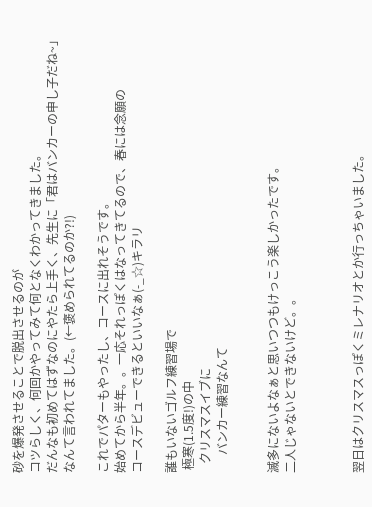砂を爆発させることで脱出させるのが
コツらしく、何回かやってみて何となくわかってきました。
だんなも初めてはずなのにやたら上手く、先生に「君はバンカーの申し子だね~」
なんて言われてました。(←褒められてるのか?!)

これでパターもやったし、コースに出れそうです。
始めてから半年。。一応それっぽくはなってきてるので、春には念願の
コースデビューできるといいなぁ(-_☆)キラリ

誰もいないゴルフ練習場で
 極寒(1.5度!)の中
   クリスマスイブに
      バンカー練習なんて


滅多にないよなぁと思いつつもけっこう楽しかったです。
二人じゃないとできないけど。。



翌日はクリスマスっぽくミレナリオとか行っちゃいました。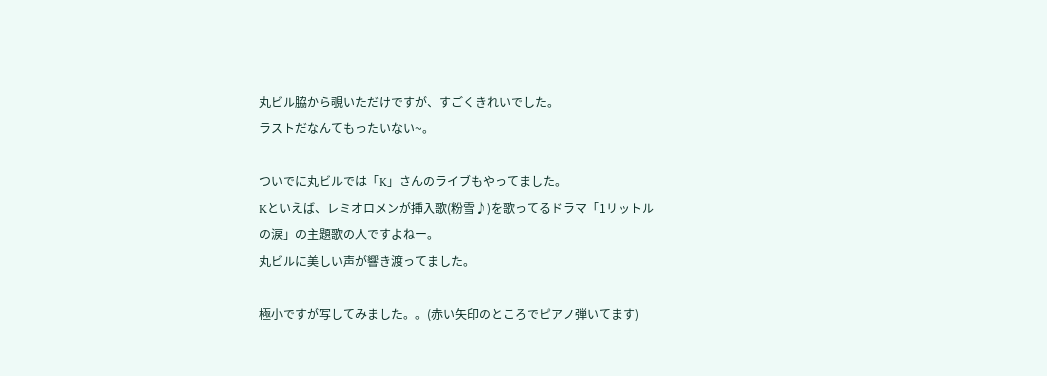丸ビル脇から覗いただけですが、すごくきれいでした。
ラストだなんてもったいない~。

ついでに丸ビルでは「K」さんのライブもやってました。
Kといえば、レミオロメンが挿入歌(粉雪♪)を歌ってるドラマ「1リットル
の涙」の主題歌の人ですよねー。
丸ビルに美しい声が響き渡ってました。

極小ですが写してみました。。(赤い矢印のところでピアノ弾いてます)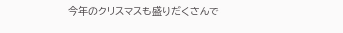今年のクリスマスも盛りだくさんで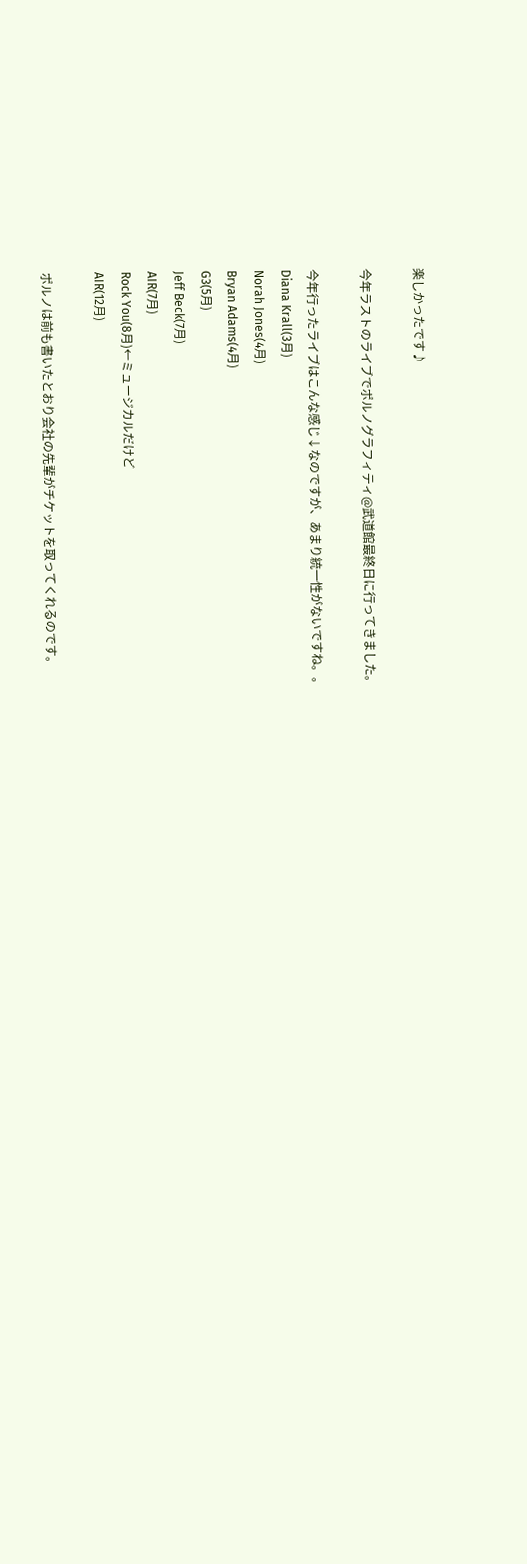楽しかったです♪

今年ラストのライブでポルノグラフィティ@武道館最終日に行ってきました。

今年行ったライブはこんな感じ↓なのですが、あまり統一性がないですね。。
Diana Krall(3月)
Norah Jones(4月)
Bryan Adams(4月)
G3(5月)
Jeff Beck(7月)
AIR(7月)
Rock You(8月)←ミュージカルだけど
AIR(12月)

ポルノは前も書いたとおり会社の先輩がチケットを取ってくれるのです。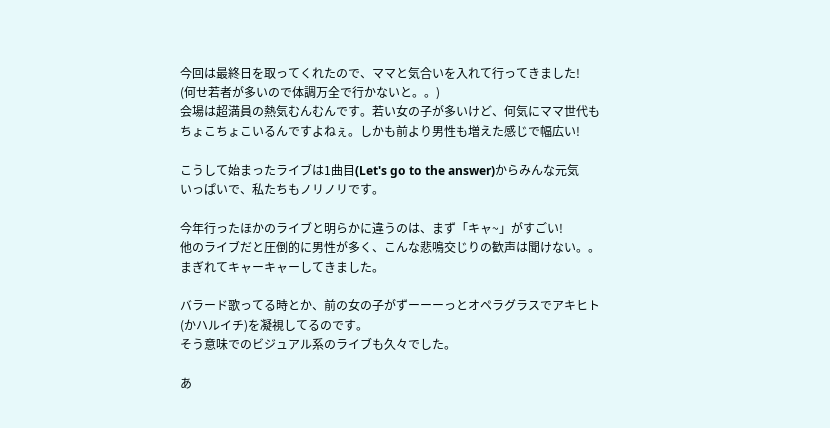今回は最終日を取ってくれたので、ママと気合いを入れて行ってきました!
(何せ若者が多いので体調万全で行かないと。。)
会場は超満員の熱気むんむんです。若い女の子が多いけど、何気にママ世代も
ちょこちょこいるんですよねぇ。しかも前より男性も増えた感じで幅広い!

こうして始まったライブは1曲目(Let's go to the answer)からみんな元気
いっぱいで、私たちもノリノリです。

今年行ったほかのライブと明らかに違うのは、まず「キャ~」がすごい!
他のライブだと圧倒的に男性が多く、こんな悲鳴交じりの歓声は聞けない。。
まぎれてキャーキャーしてきました。

バラード歌ってる時とか、前の女の子がずーーーっとオペラグラスでアキヒト
(かハルイチ)を凝視してるのです。
そう意味でのビジュアル系のライブも久々でした。

あ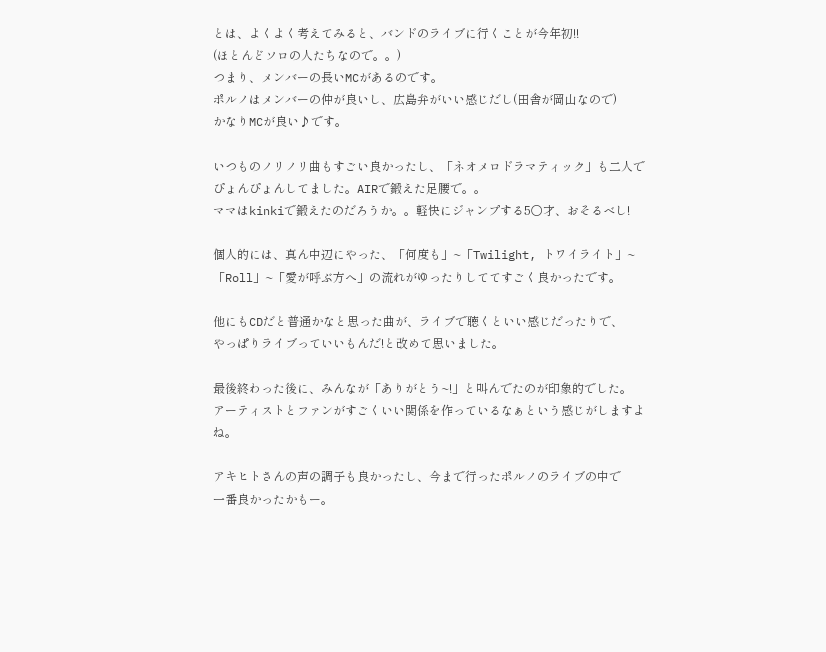とは、よくよく考えてみると、バンドのライブに行くことが今年初!!
(ほとんどソロの人たちなので。。)
つまり、メンバーの長いMCがあるのです。
ポルノはメンバーの仲が良いし、広島弁がいい感じだし(田舎が岡山なので)
かなりMCが良い♪です。

いつものノリノリ曲もすごい良かったし、「ネオメロドラマティック」も二人で
ぴょんぴょんしてました。AIRで鍛えた足腰で。。
ママはkinkiで鍛えたのだろうか。。軽快にジャンプする5○才、おそるべし!

個人的には、真ん中辺にやった、「何度も」~「Twilight, トワイライト」~
「Roll」~「愛が呼ぶ方へ」の流れがゆったりしててすごく良かったです。

他にもCDだと普通かなと思った曲が、ライブで聴くといい感じだったりで、
やっぱりライブっていいもんだ!と改めて思いました。

最後終わった後に、みんなが「ありがとう~!」と叫んでたのが印象的でした。
アーティストとファンがすごくいい関係を作っているなぁという感じがしますよね。

アキヒトさんの声の調子も良かったし、今まで行ったポルノのライブの中で
一番良かったかもー。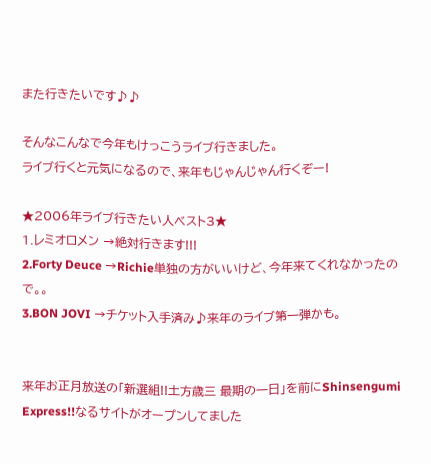また行きたいです♪♪

そんなこんなで今年もけっこうライブ行きました。
ライブ行くと元気になるので、来年もじゃんじゃん行くぞー!

★2006年ライブ行きたい人ベスト3★
1.レミオロメン →絶対行きます!!!
2.Forty Deuce →Richie単独の方がいいけど、今年来てくれなかったので。。
3.BON JOVI →チケット入手済み♪来年のライブ第一弾かも。


来年お正月放送の「新選組!!土方歳三 最期の一日」を前にShinsengumi Express!!なるサイトがオープンしてました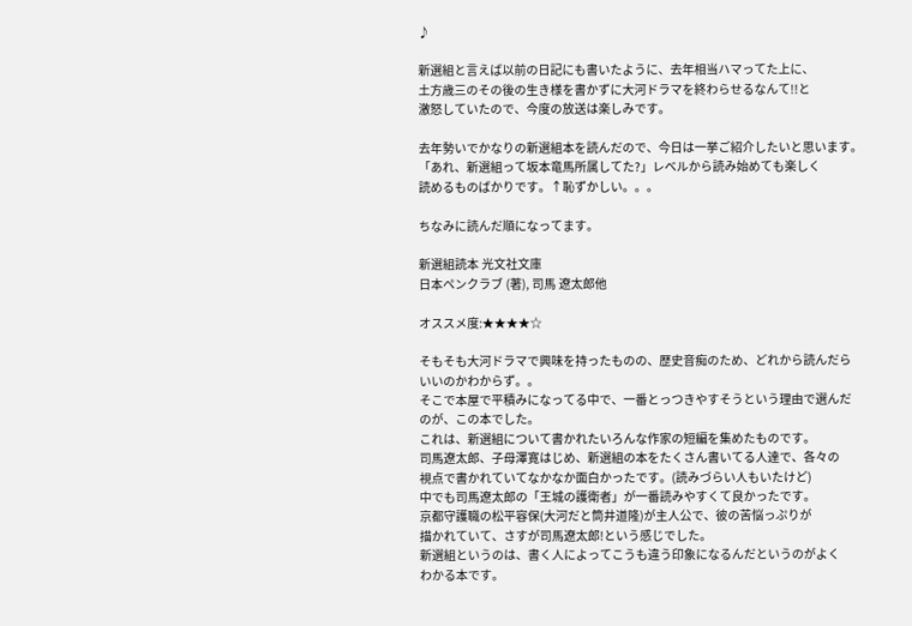♪

新選組と言えば以前の日記にも書いたように、去年相当ハマってた上に、
土方歳三のその後の生き様を書かずに大河ドラマを終わらせるなんて!!と
激怒していたので、今度の放送は楽しみです。

去年勢いでかなりの新選組本を読んだので、今日は一挙ご紹介したいと思います。
「あれ、新選組って坂本竜馬所属してた?」レベルから読み始めても楽しく
読めるものばかりです。↑恥ずかしい。。。

ちなみに読んだ順になってます。

新選組読本 光文社文庫
日本ペンクラブ (著), 司馬 遼太郎他

オススメ度:★★★★☆

そもそも大河ドラマで興味を持ったものの、歴史音痴のため、どれから読んだら
いいのかわからず。。
そこで本屋で平積みになってる中で、一番とっつきやすそうという理由で選んだ
のが、この本でした。
これは、新選組について書かれたいろんな作家の短編を集めたものです。
司馬遼太郎、子母澤寛はじめ、新選組の本をたくさん書いてる人達で、各々の
視点で書かれていてなかなか面白かったです。(読みづらい人もいたけど)
中でも司馬遼太郎の「王城の護衛者」が一番読みやすくて良かったです。
京都守護職の松平容保(大河だと筒井道隆)が主人公で、彼の苦悩っぷりが
描かれていて、さすが司馬遼太郎!という感じでした。
新選組というのは、書く人によってこうも違う印象になるんだというのがよく
わかる本です。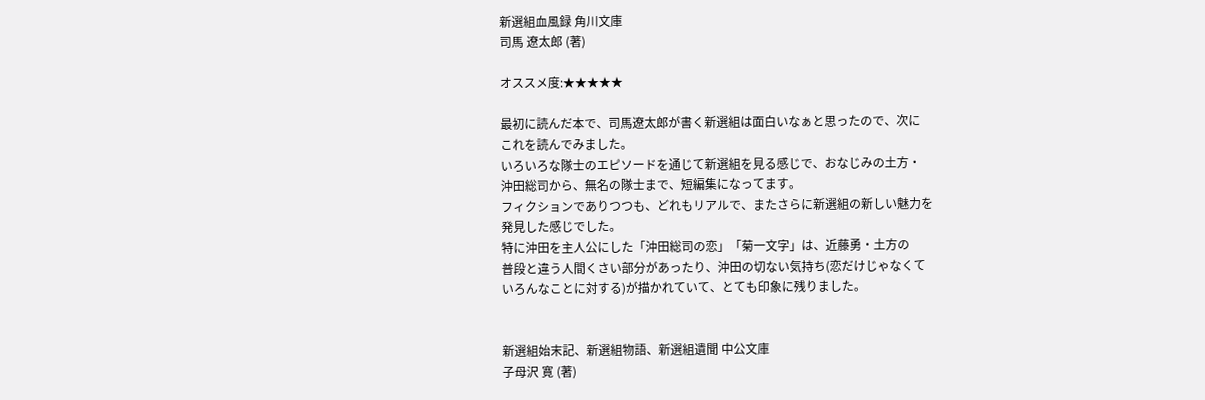新選組血風録 角川文庫
司馬 遼太郎 (著)

オススメ度:★★★★★

最初に読んだ本で、司馬遼太郎が書く新選組は面白いなぁと思ったので、次に
これを読んでみました。
いろいろな隊士のエピソードを通じて新選組を見る感じで、おなじみの土方・
沖田総司から、無名の隊士まで、短編集になってます。
フィクションでありつつも、どれもリアルで、またさらに新選組の新しい魅力を
発見した感じでした。
特に沖田を主人公にした「沖田総司の恋」「菊一文字」は、近藤勇・土方の
普段と違う人間くさい部分があったり、沖田の切ない気持ち(恋だけじゃなくて
いろんなことに対する)が描かれていて、とても印象に残りました。


新選組始末記、新選組物語、新選組遺聞 中公文庫
子母沢 寛 (著)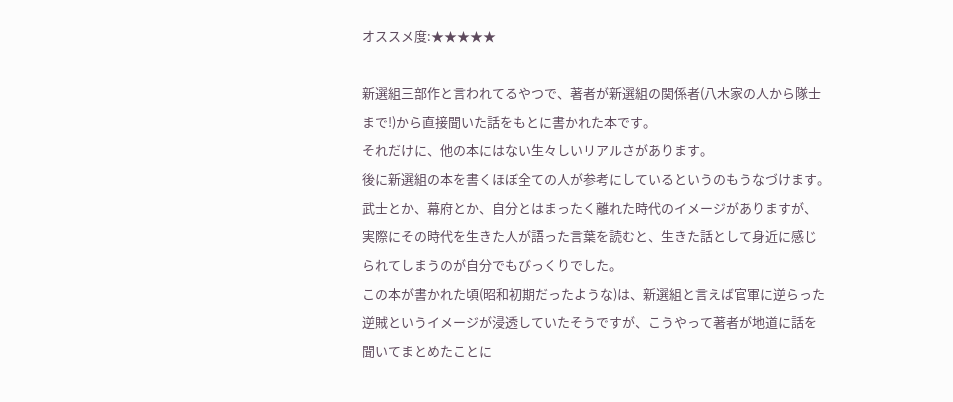オススメ度:★★★★★

新選組三部作と言われてるやつで、著者が新選組の関係者(八木家の人から隊士
まで!)から直接聞いた話をもとに書かれた本です。
それだけに、他の本にはない生々しいリアルさがあります。
後に新選組の本を書くほぼ全ての人が参考にしているというのもうなづけます。
武士とか、幕府とか、自分とはまったく離れた時代のイメージがありますが、
実際にその時代を生きた人が語った言葉を読むと、生きた話として身近に感じ
られてしまうのが自分でもびっくりでした。
この本が書かれた頃(昭和初期だったような)は、新選組と言えば官軍に逆らった
逆賊というイメージが浸透していたそうですが、こうやって著者が地道に話を
聞いてまとめたことに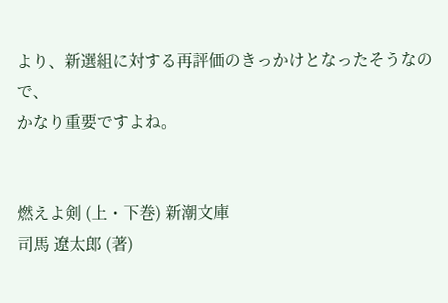より、新選組に対する再評価のきっかけとなったそうなので、
かなり重要ですよね。


燃えよ剣 (上・下巻) 新潮文庫
司馬 遼太郎 (著)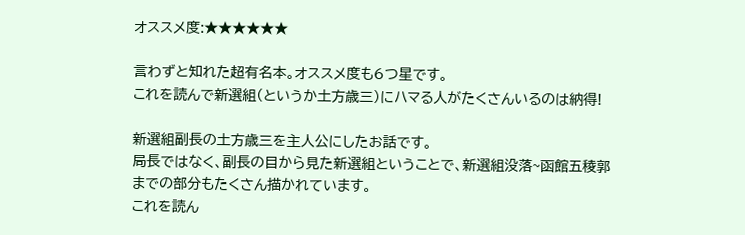オススメ度:★★★★★★

言わずと知れた超有名本。オススメ度も6つ星です。
これを読んで新選組(というか土方歳三)にハマる人がたくさんいるのは納得!

新選組副長の土方歳三を主人公にしたお話です。
局長ではなく、副長の目から見た新選組ということで、新選組没落~函館五稜郭
までの部分もたくさん描かれています。
これを読ん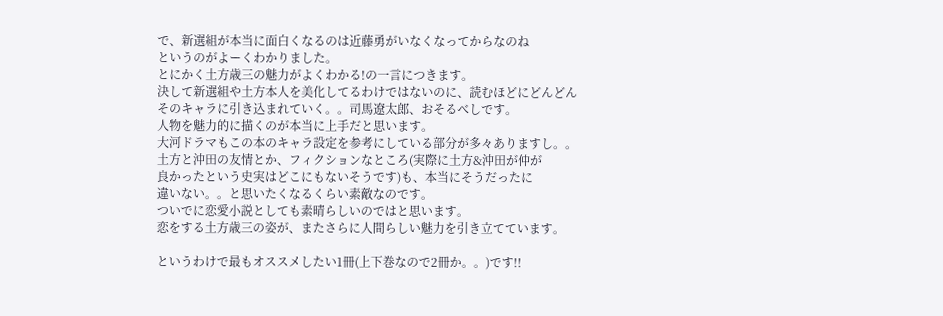で、新選組が本当に面白くなるのは近藤勇がいなくなってからなのね
というのがよーくわかりました。
とにかく土方歳三の魅力がよくわかる!の一言につきます。
決して新選組や土方本人を美化してるわけではないのに、読むほどにどんどん
そのキャラに引き込まれていく。。司馬遼太郎、おそるべしです。
人物を魅力的に描くのが本当に上手だと思います。
大河ドラマもこの本のキャラ設定を参考にしている部分が多々ありますし。。
土方と沖田の友情とか、フィクションなところ(実際に土方&沖田が仲が
良かったという史実はどこにもないそうです)も、本当にそうだったに
違いない。。と思いたくなるくらい素敵なのです。
ついでに恋愛小説としても素晴らしいのではと思います。
恋をする土方歳三の姿が、またさらに人間らしい魅力を引き立てています。

というわけで最もオススメしたい1冊(上下巻なので2冊か。。)です!!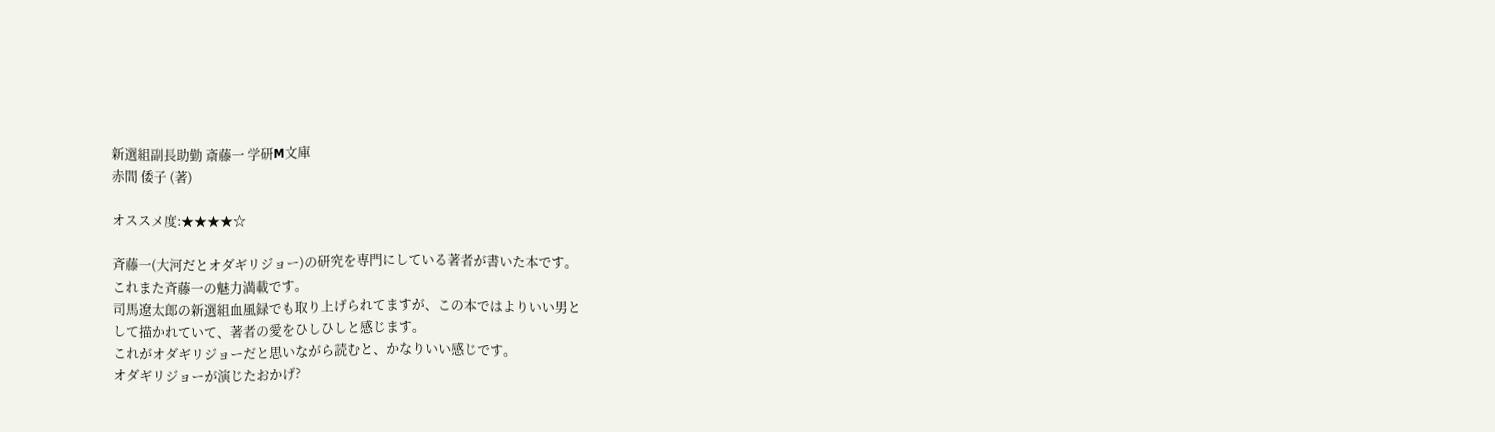新選組副長助勤 斎藤一 学研M文庫
赤間 倭子 (著)

オススメ度:★★★★☆

斉藤一(大河だとオダギリジョー)の研究を専門にしている著者が書いた本です。
これまた斉藤一の魅力満載です。
司馬遼太郎の新選組血風録でも取り上げられてますが、この本ではよりいい男と
して描かれていて、著者の愛をひしひしと感じます。
これがオダギリジョーだと思いながら読むと、かなりいい感じです。
オダギリジョーが演じたおかげ?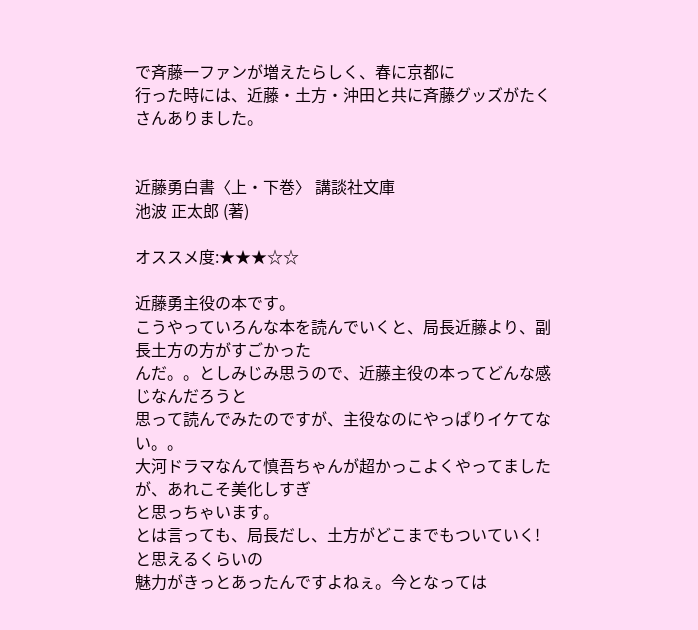で斉藤一ファンが増えたらしく、春に京都に
行った時には、近藤・土方・沖田と共に斉藤グッズがたくさんありました。


近藤勇白書〈上・下巻〉 講談社文庫
池波 正太郎 (著)

オススメ度:★★★☆☆

近藤勇主役の本です。
こうやっていろんな本を読んでいくと、局長近藤より、副長土方の方がすごかった
んだ。。としみじみ思うので、近藤主役の本ってどんな感じなんだろうと
思って読んでみたのですが、主役なのにやっぱりイケてない。。
大河ドラマなんて慎吾ちゃんが超かっこよくやってましたが、あれこそ美化しすぎ
と思っちゃいます。
とは言っても、局長だし、土方がどこまでもついていく!と思えるくらいの
魅力がきっとあったんですよねぇ。今となっては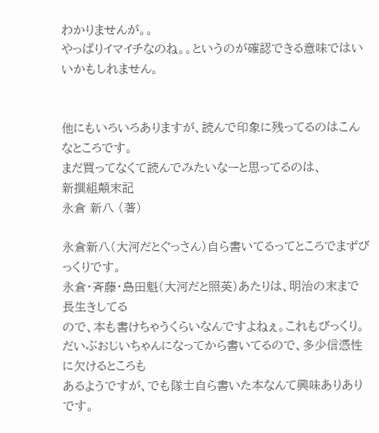わかりませんが。。
やっぱりイマイチなのね。。というのが確認できる意味ではいいかもしれません。


他にもいろいろありますが、読んで印象に残ってるのはこんなところです。
まだ買ってなくて読んでみたいなーと思ってるのは、
新撰組顛末記
永倉 新八 (著)

永倉新八(大河だとぐっさん)自ら書いてるってところでまずびっくりです。
永倉・斉藤・島田魁(大河だと照英)あたりは、明治の末まで長生きしてる
ので、本も書けちゃうくらいなんですよねぇ。これもびっくり。
だいぶおじいちゃんになってから書いてるので、多少信憑性に欠けるところも
あるようですが、でも隊士自ら書いた本なんて興味ありありです。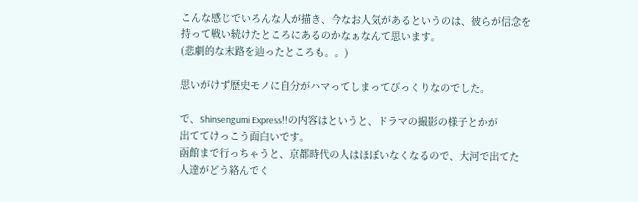こんな感じでいろんな人が描き、今なお人気があるというのは、彼らが信念を
持って戦い続けたところにあるのかなぁなんて思います。
(悲劇的な末路を辿ったところも。。)

思いがけず歴史モノに自分がハマってしまってびっくりなのでした。

で、Shinsengumi Express!!の内容はというと、ドラマの撮影の様子とかが
出ててけっこう面白いです。
函館まで行っちゃうと、京都時代の人はほぼいなくなるので、大河で出てた
人達がどう絡んでく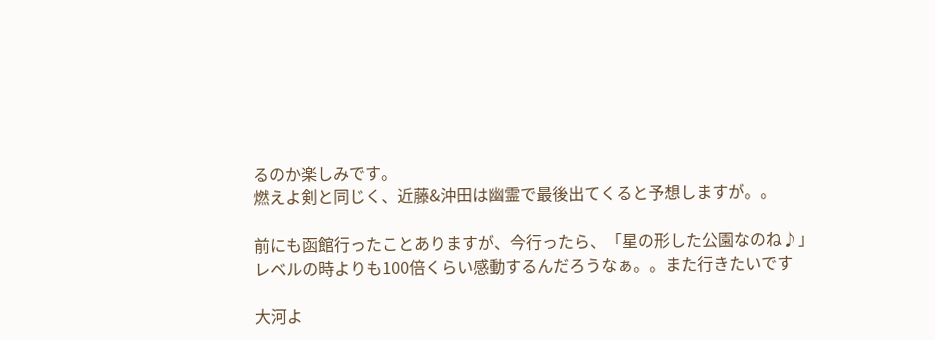るのか楽しみです。
燃えよ剣と同じく、近藤&沖田は幽霊で最後出てくると予想しますが。。

前にも函館行ったことありますが、今行ったら、「星の形した公園なのね♪」
レベルの時よりも100倍くらい感動するんだろうなぁ。。また行きたいです

大河よ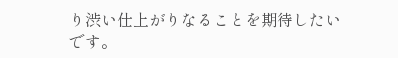り渋い仕上がりなることを期待したいです。